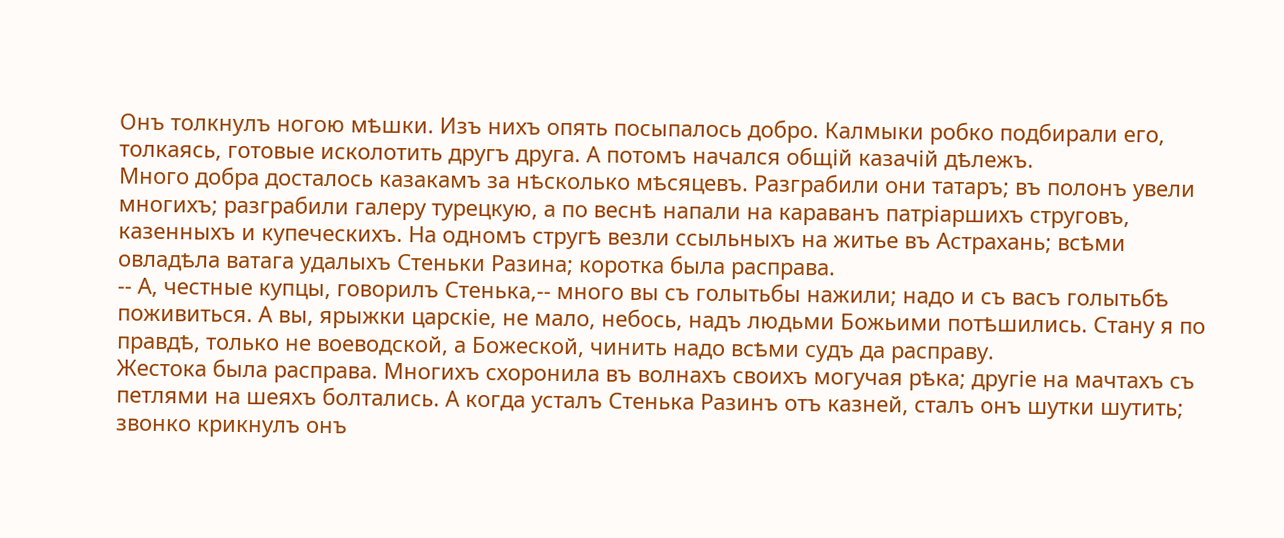Онъ толкнулъ ногою мѣшки. Изъ нихъ опять посыпалось добро. Калмыки робко подбирали его, толкаясь, готовые исколотить другъ друга. А потомъ начался общій казачій дѣлежъ.
Много добра досталось казакамъ за нѣсколько мѣсяцевъ. Разграбили они татаръ; въ полонъ увели многихъ; разграбили галеру турецкую, а по веснѣ напали на караванъ патріаршихъ струговъ, казенныхъ и купеческихъ. На одномъ стругѣ везли ссыльныхъ на житье въ Астрахань; всѣми овладѣла ватага удалыхъ Стеньки Разина; коротка была расправа.
-- А, честные купцы, говорилъ Стенька,-- много вы съ голытьбы нажили; надо и съ васъ голытьбѣ поживиться. А вы, ярыжки царскіе, не мало, небось, надъ людьми Божьими потѣшились. Стану я по правдѣ, только не воеводской, а Божеской, чинить надо всѣми судъ да расправу.
Жестока была расправа. Многихъ схоронила въ волнахъ своихъ могучая рѣка; другіе на мачтахъ съ петлями на шеяхъ болтались. А когда усталъ Стенька Разинъ отъ казней, сталъ онъ шутки шутить; звонко крикнулъ онъ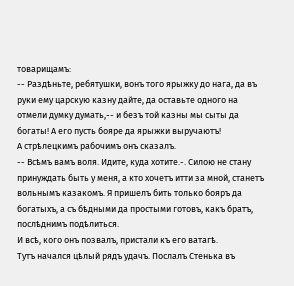товарищамъ:
-- Раздѣньте, ребятушки, вонъ того ярыжку до нага, да въ руки ему царскую казну дайте, да оставьте одного на отмели думку думать,-- и безъ той казны мы сыты да богаты! А его пусть бояре да ярыжки выручаютъ!
А стрѣлецкимъ рабочимъ онъ сказалъ.
-- Всѣмъ вамъ воля. Идите, куда хотите.-. Силою не стану принуждать быть у меня, а кто хочетъ итти за мной, станетъ вольнымъ казакомъ. Я пришелъ бить только бояръ да богатыхъ, а съ бѣдными да простыми готовъ, какъ братъ, послѣднимъ подѣлиться.
И всѣ, кого онъ позвалъ, пристали къ его ватагѣ.
Тутъ начался цѣлый рядъ удачъ. Послалъ Стенька въ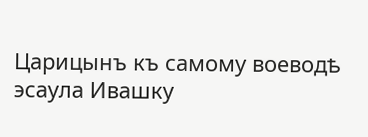Царицынъ къ самому воеводѣ эсаула Ивашку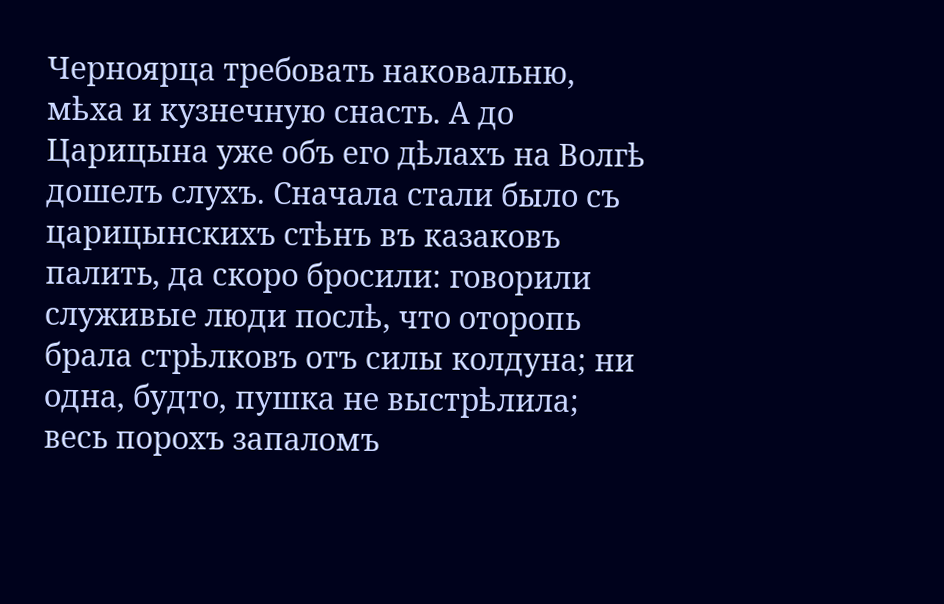Черноярца требовать наковальню, мѣха и кузнечную снасть. А до Царицына уже объ его дѣлахъ на Волгѣ дошелъ слухъ. Сначала стали было съ царицынскихъ стѣнъ въ казаковъ палить, да скоро бросили: говорили служивые люди послѣ, что оторопь брала стрѣлковъ отъ силы колдуна; ни одна, будто, пушка не выстрѣлила; весь порохъ запаломъ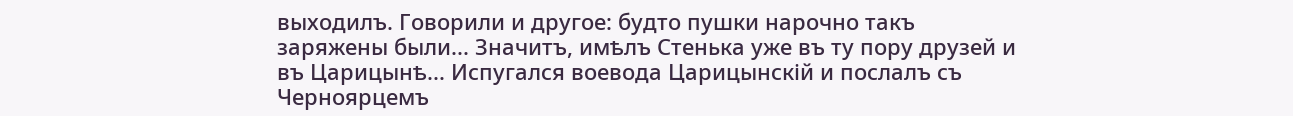выходилъ. Говорили и другое: будто пушки нарочно такъ заряжены были... Значитъ, имѣлъ Стенька уже въ ту пору друзей и въ Царицынѣ... Испугался воевода Царицынскій и послалъ съ Черноярцемъ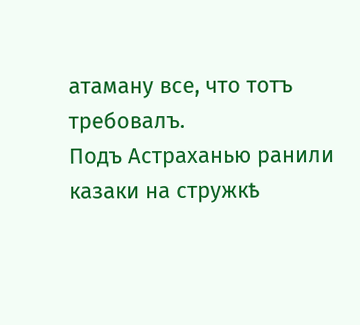атаману все, что тотъ требовалъ.
Подъ Астраханью ранили казаки на стружкѣ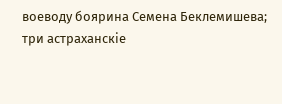воеводу боярина Семена Беклемишева; три астраханскіе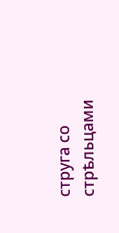струга со стрѣльцами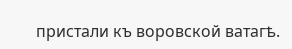пристали къ воровской ватагѣ.